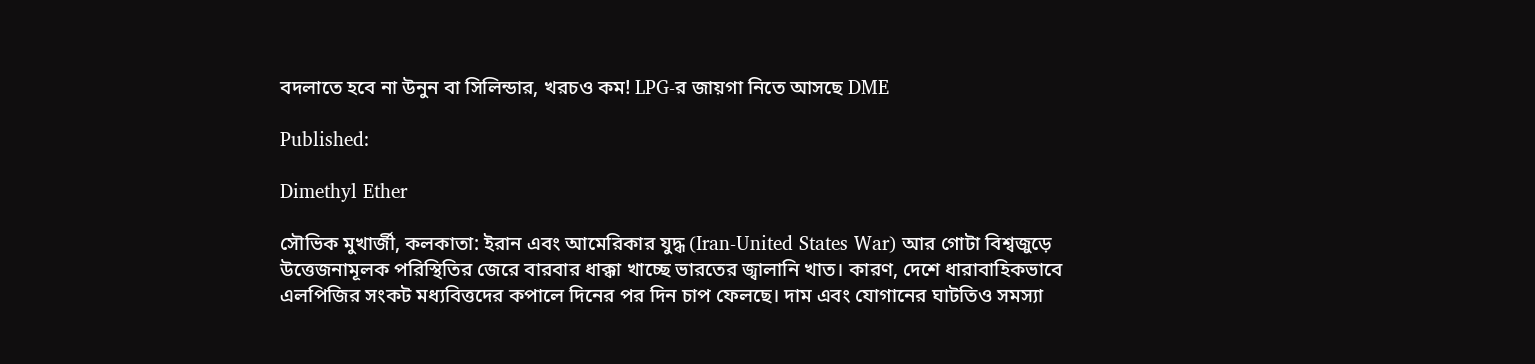বদলাতে হবে না উনুন বা সিলিন্ডার, খরচও কম! LPG-র জায়গা নিতে আসছে DME

Published:

Dimethyl Ether

সৌভিক মুখার্জী, কলকাতা: ইরান এবং আমেরিকার যুদ্ধ (Iran-United States War) আর গোটা বিশ্বজুড়ে উত্তেজনামূলক পরিস্থিতির জেরে বারবার ধাক্কা খাচ্ছে ভারতের জ্বালানি খাত। কারণ, দেশে ধারাবাহিকভাবে এলপিজির সংকট মধ্যবিত্তদের কপালে দিনের পর দিন চাপ ফেলছে। দাম এবং যোগানের ঘাটতিও সমস্যা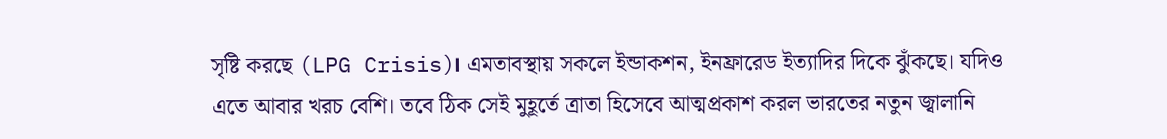সৃষ্টি করছে (LPG Crisis)। এমতাবস্থায় সকলে ইন্ডাকশন, ইনফ্রারেড ইত্যাদির দিকে ঝুঁকছে। যদিও এতে আবার খরচ বেশি। তবে ঠিক সেই মুহূর্তে ত্রাতা হিসেবে আত্মপ্রকাশ করল ভারতের নতুন জ্বালানি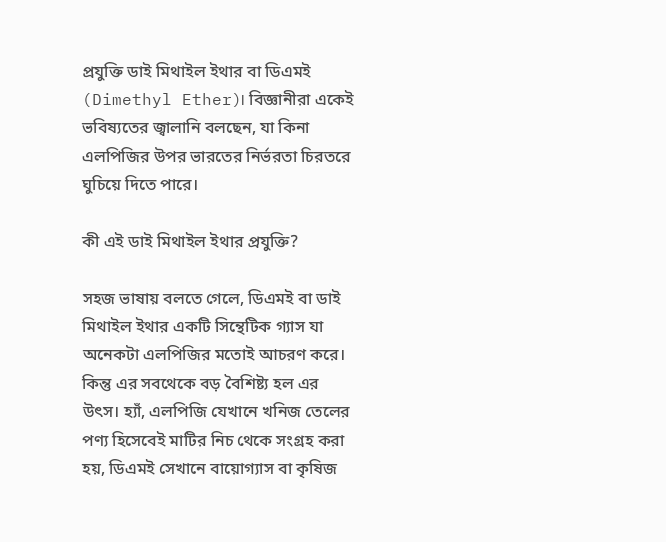প্রযুক্তি ডাই মিথাইল ইথার বা ডিএমই (Dimethyl Ether)। বিজ্ঞানীরা একেই ভবিষ্যতের জ্বালানি বলছেন, যা কিনা এলপিজির উপর ভারতের নির্ভরতা চিরতরে ঘুচিয়ে দিতে পারে।

কী এই ডাই মিথাইল ইথার প্রযুক্তি?

সহজ ভাষায় বলতে গেলে, ডিএমই বা ডাই মিথাইল ইথার একটি সিন্থেটিক গ্যাস যা অনেকটা এলপিজির মতোই আচরণ করে। কিন্তু এর সবথেকে বড় বৈশিষ্ট্য হল এর উৎস। হ্যাঁ, এলপিজি যেখানে খনিজ তেলের পণ্য হিসেবেই মাটির নিচ থেকে সংগ্রহ করা হয়, ডিএমই সেখানে বায়োগ্যাস বা কৃষিজ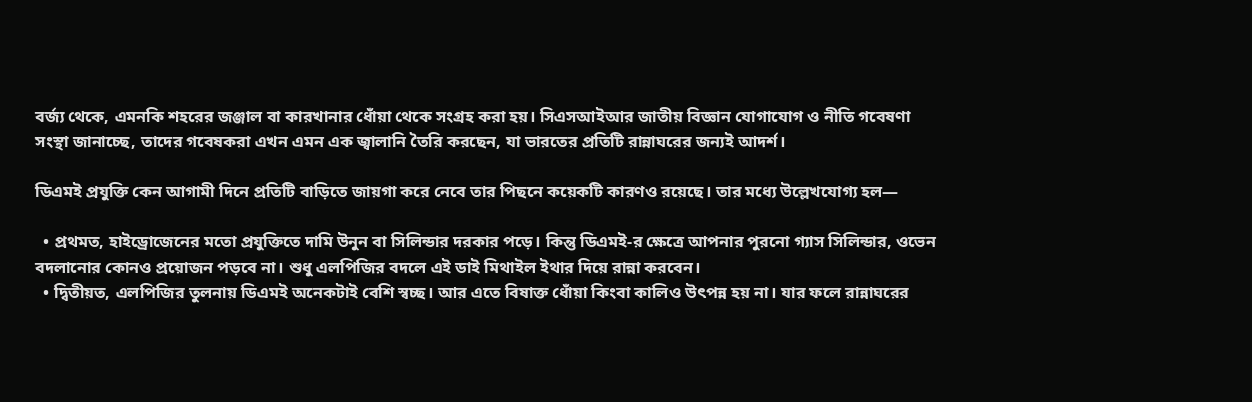বর্জ্য থেকে, এমনকি শহরের জঞ্জাল বা কারখানার ধোঁয়া থেকে সংগ্রহ করা হয়। সিএসআইআর জাতীয় বিজ্ঞান যোগাযোগ ও নীতি গবেষণা সংস্থা জানাচ্ছে, তাদের গবেষকরা এখন এমন এক জ্বালানি তৈরি করছেন, যা ভারতের প্রতিটি রান্নাঘরের জন্যই আদর্শ।

ডিএমই প্রযুক্তি কেন আগামী দিনে প্রতিটি বাড়িতে জায়গা করে নেবে তার পিছনে কয়েকটি কারণও রয়েছে। তার মধ্যে উল্লেখযোগ্য হল—

  • প্রথমত, হাইড্রোজেনের মতো প্রযুক্তিতে দামি উনুন বা সিলিন্ডার দরকার পড়ে। কিন্তু ডিএমই-র ক্ষেত্রে আপনার পুরনো গ্যাস সিলিন্ডার, ওভেন বদলানোর কোনও প্রয়োজন পড়বে না। শুধু এলপিজির বদলে এই ডাই মিথাইল ইথার দিয়ে রান্না করবেন।
  • দ্বিতীয়ত, এলপিজির তুলনায় ডিএমই অনেকটাই বেশি স্বচ্ছ। আর এতে বিষাক্ত ধোঁয়া কিংবা কালিও উৎপন্ন হয় না। যার ফলে রান্নাঘরের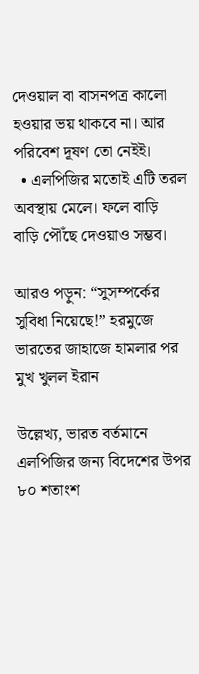দেওয়াল বা বাসনপত্র কালো হওয়ার ভয় থাকবে না। আর পরিবেশ দূষণ তো নেইই।
  • এলপিজির মতোই এটি তরল অবস্থায় মেলে। ফলে বাড়ি বাড়ি পৌঁছে দেওয়াও সম্ভব।

আরও পড়ুন: “সুসম্পর্কের সুবিধা নিয়েছে!” হরমুজে ভারতের জাহাজে হামলার পর মুখ খুলল ইরান

উল্লেখ্য, ভারত বর্তমানে এলপিজির জন্য বিদেশের উপর ৮০ শতাংশ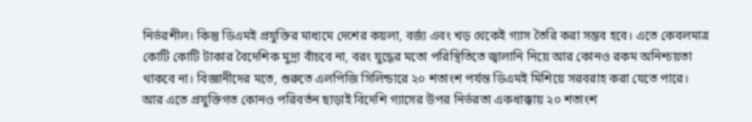নির্ভরশীল। কিন্তু ডিএমই প্রযুক্তির মাধ্যমে দেশের কয়লা, বর্জ্য এবং খড় থেকেই গ্যাস তৈরি করা সম্ভব হবে। এতে কেবলমাত্র কোটি কোটি টাকার বৈদেশিক মুদ্রা বাঁচবে না, বরং যুদ্ধের মতো পরিস্থিতিতে জ্বালানি নিয়ে আর কোনও রকম অনিশ্চয়তা থাকবে না। বিজ্ঞানীদের মতে, শুরুতে এলপিজি সিলিন্ডারে ২০ শতাংশ পর্যন্ত ডিএমই মিশিয়ে সরবরাহ করা যেতে পারে। আর এতে প্রযুক্তিগত কোনও পরিবর্তন ছাড়াই বিদেশি গ্যাসের উপর নির্ভরতা একধাক্কায় ২০ শতাংশ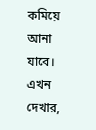কমিয়ে আনা যাবে। এখন দেখার,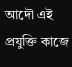আদৌ এই প্রযুক্তি কাজে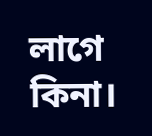লাগে কিনা।